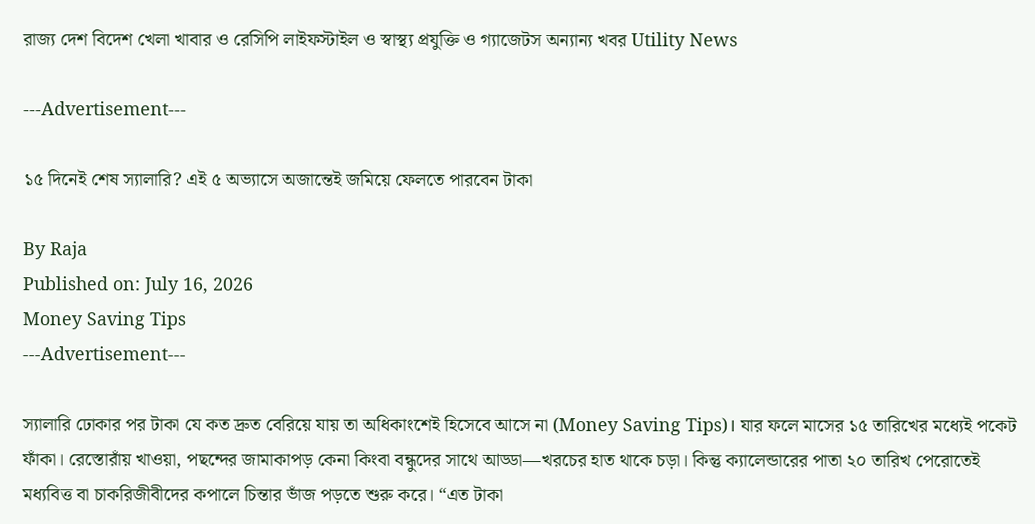রাজ্য দেশ বিদেশ খেলা খাবার ও রেসিপি লাইফস্টাইল ও স্বাস্থ্য প্রযুক্তি ও গ্যাজেটস অন্যান্য খবর Utility News

---Advertisement---

১৫ দিনেই শেষ স্যালারি? এই ৫ অভ্যাসে অজান্তেই জমিয়ে ফেলতে পারবেন টাকা

By Raja
Published on: July 16, 2026
Money Saving Tips
---Advertisement---

স্যালারি ঢোকার পর টাকা যে কত দ্রুত বেরিয়ে যায় তা অধিকাংশেই হিসেবে আসে না (Money Saving Tips)। যার ফলে মাসের ১৫ তারিখের মধ্যেই পকেট ফাঁকা। রেস্তোরাঁয় খাওয়া, পছন্দের জামাকাপড় কেনা কিংবা বন্ধুদের সাথে আড্ডা—খরচের হাত থাকে চড়া। কিন্তু ক্যালেন্ডারের পাতা ২০ তারিখ পেরোতেই মধ্যবিত্ত বা চাকরিজীবীদের কপালে চিন্তার ভাঁজ পড়তে শুরু করে। “এত টাকা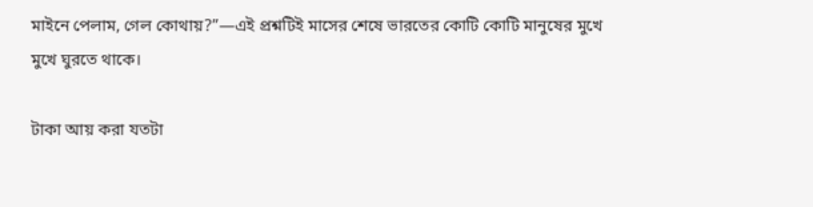মাইনে পেলাম, গেল কোথায়?”—এই প্রশ্নটিই মাসের শেষে ভারতের কোটি কোটি মানুষের মুখে মুখে ঘুরতে থাকে।

টাকা আয় করা যতটা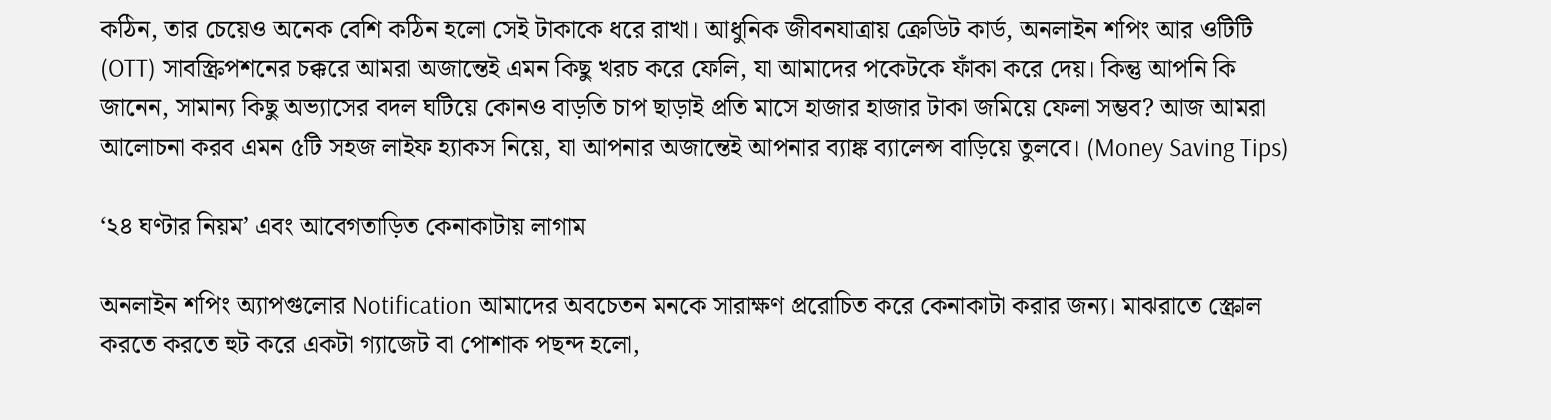কঠিন, তার চেয়েও অনেক বেশি কঠিন হলো সেই টাকাকে ধরে রাখা। আধুনিক জীবনযাত্রায় ক্রেডিট কার্ড, অনলাইন শপিং আর ওটিটি (OTT) সাবস্ক্রিপশনের চক্করে আমরা অজান্তেই এমন কিছু খরচ করে ফেলি, যা আমাদের পকেটকে ফাঁকা করে দেয়। কিন্তু আপনি কি জানেন, সামান্য কিছু অভ্যাসের বদল ঘটিয়ে কোনও বাড়তি চাপ ছাড়াই প্রতি মাসে হাজার হাজার টাকা জমিয়ে ফেলা সম্ভব? আজ আমরা আলোচনা করব এমন ৫টি সহজ লাইফ হ্যাকস নিয়ে, যা আপনার অজান্তেই আপনার ব্যাঙ্ক ব্যালেন্স বাড়িয়ে তুলবে। (Money Saving Tips)

‘২৪ ঘণ্টার নিয়ম’ এবং আবেগতাড়িত কেনাকাটায় লাগাম

অনলাইন শপিং অ্যাপগুলোর Notification আমাদের অবচেতন মনকে সারাক্ষণ প্ররোচিত করে কেনাকাটা করার জন্য। মাঝরাতে স্ক্রোল করতে করতে হুট করে একটা গ্যাজেট বা পোশাক পছন্দ হলো,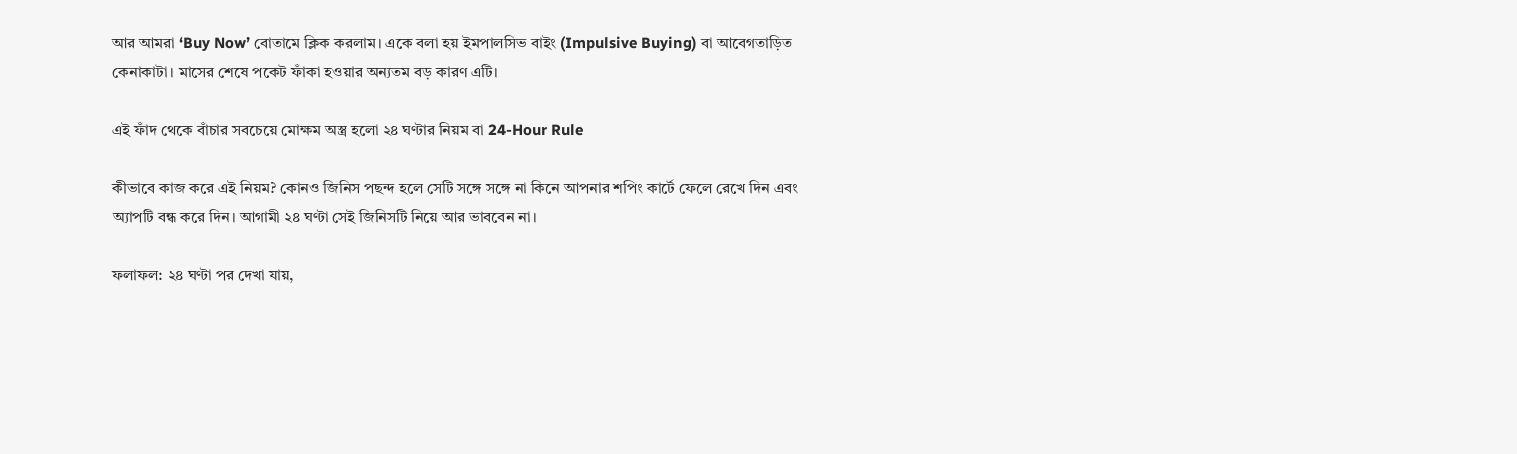আর আমরা ‘Buy Now’ বোতামে ক্লিক করলাম। একে বলা হয় ইমপালসিভ বাইং (Impulsive Buying) বা আবেগতাড়িত কেনাকাটা। মাসের শেষে পকেট ফাঁকা হওয়ার অন্যতম বড় কারণ এটি।

এই ফাঁদ থেকে বাঁচার সবচেয়ে মোক্ষম অস্ত্র হলো ২৪ ঘণ্টার নিয়ম বা 24-Hour Rule

কীভাবে কাজ করে এই নিয়ম? কোনও জিনিস পছন্দ হলে সেটি সঙ্গে সঙ্গে না কিনে আপনার শপিং কার্টে ফেলে রেখে দিন এবং অ্যাপটি বন্ধ করে দিন। আগামী ২৪ ঘণ্টা সেই জিনিসটি নিয়ে আর ভাববেন না।

ফলাফল: ২৪ ঘণ্টা পর দেখা যায়,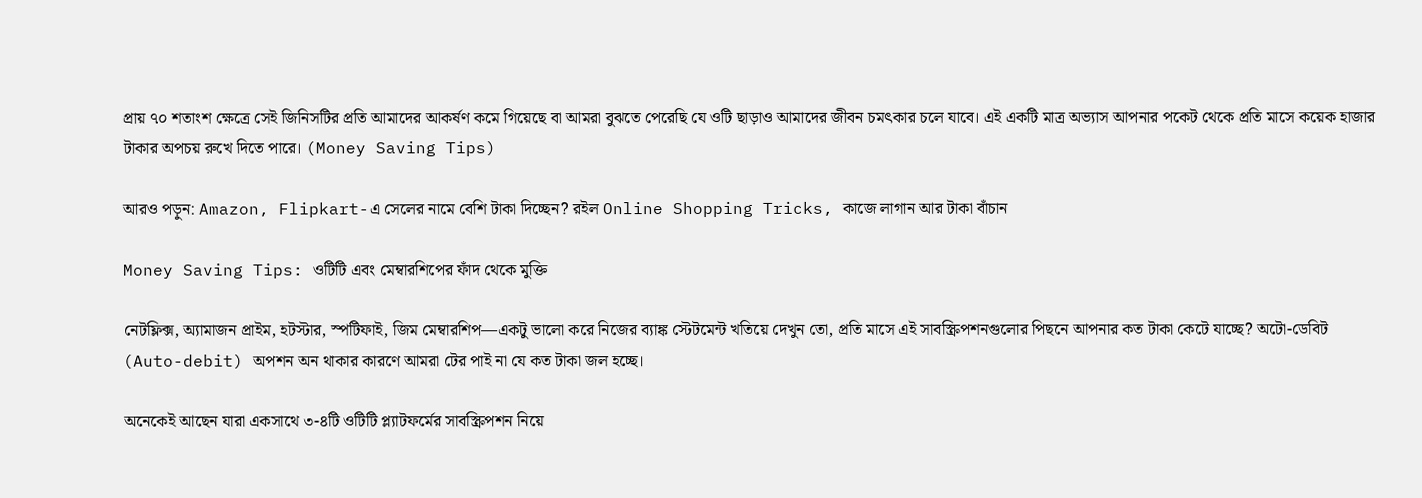প্রায় ৭০ শতাংশ ক্ষেত্রে সেই জিনিসটির প্রতি আমাদের আকর্ষণ কমে গিয়েছে বা আমরা বুঝতে পেরেছি যে ওটি ছাড়াও আমাদের জীবন চমৎকার চলে যাবে। এই একটি মাত্র অভ্যাস আপনার পকেট থেকে প্রতি মাসে কয়েক হাজার টাকার অপচয় রুখে দিতে পারে। (Money Saving Tips)

আরও পড়ুন: Amazon, Flipkart-এ সেলের নামে বেশি টাকা দিচ্ছেন? রইল Online Shopping Tricks, কাজে লাগান আর টাকা বাঁচান

Money Saving Tips: ওটিটি এবং মেম্বারশিপের ফাঁদ থেকে মুক্তি

নেটফ্লিক্স, অ্যামাজন প্রাইম, হটস্টার, স্পটিফাই, জিম মেম্বারশিপ—একটু ভালো করে নিজের ব্যাঙ্ক স্টেটমেন্ট খতিয়ে দেখুন তো, প্রতি মাসে এই সাবস্ক্রিপশনগুলোর পিছনে আপনার কত টাকা কেটে যাচ্ছে? অটো-ডেবিট (Auto-debit) অপশন অন থাকার কারণে আমরা টের পাই না যে কত টাকা জল হচ্ছে।

অনেকেই আছেন যারা একসাথে ৩-৪টি ওটিটি প্ল্যাটফর্মের সাবস্ক্রিপশন নিয়ে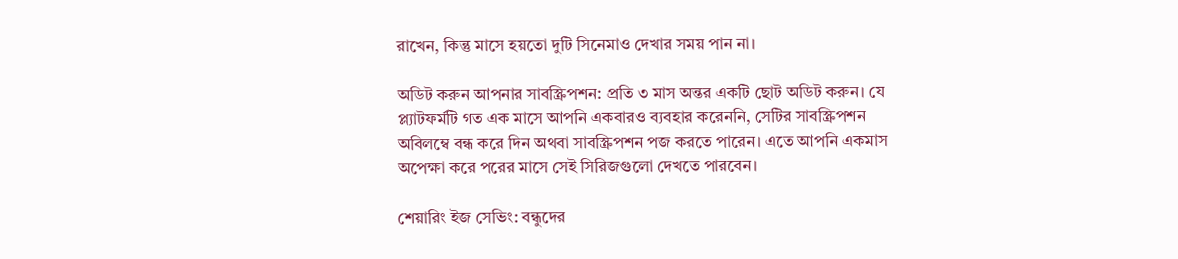রাখেন, কিন্তু মাসে হয়তো দুটি সিনেমাও দেখার সময় পান না।

অডিট করুন আপনার সাবস্ক্রিপশন: প্রতি ৩ মাস অন্তর একটি ছোট অডিট করুন। যে প্ল্যাটফর্মটি গত এক মাসে আপনি একবারও ব্যবহার করেননি, সেটির সাবস্ক্রিপশন অবিলম্বে বন্ধ করে দিন অথবা সাবস্ক্রিপশন পজ করতে পারেন। এতে আপনি একমাস অপেক্ষা করে পরের মাসে সেই সিরিজগুলো দেখতে পারবেন।

শেয়ারিং ইজ সেভিং: বন্ধুদের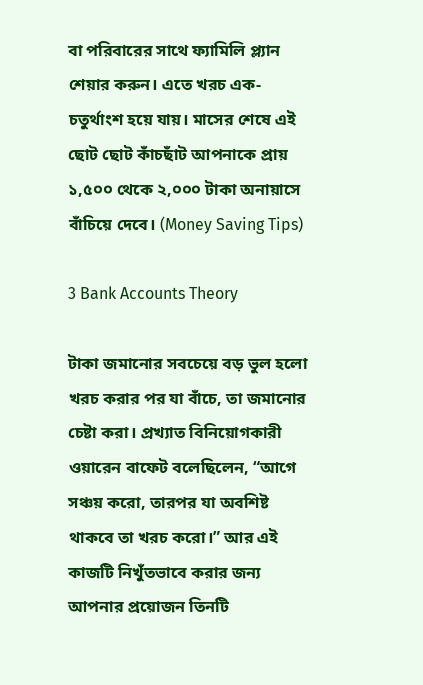বা পরিবারের সাথে ফ্যামিলি প্ল্যান শেয়ার করুন। এতে খরচ এক-চতুর্থাংশ হয়ে যায়। মাসের শেষে এই ছোট ছোট কাঁচছাঁট আপনাকে প্রায় ১,৫০০ থেকে ২,০০০ টাকা অনায়াসে বাঁচিয়ে দেবে। (Money Saving Tips)

3 Bank Accounts Theory

টাকা জমানোর সবচেয়ে বড় ভুল হলো খরচ করার পর যা বাঁচে, তা জমানোর চেষ্টা করা। প্রখ্যাত বিনিয়োগকারী ওয়ারেন বাফেট বলেছিলেন, “আগে সঞ্চয় করো, তারপর যা অবশিষ্ট থাকবে তা খরচ করো।” আর এই কাজটি নিখুঁতভাবে করার জন্য আপনার প্রয়োজন তিনটি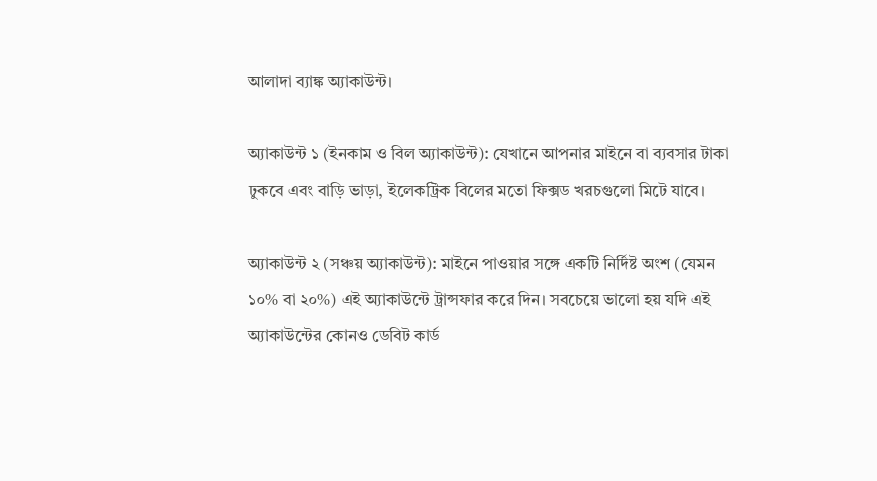আলাদা ব্যাঙ্ক অ্যাকাউন্ট।

অ্যাকাউন্ট ১ (ইনকাম ও বিল অ্যাকাউন্ট): যেখানে আপনার মাইনে বা ব্যবসার টাকা ঢুকবে এবং বাড়ি ভাড়া, ইলেকট্রিক বিলের মতো ফিক্সড খরচগুলো মিটে যাবে।

অ্যাকাউন্ট ২ (সঞ্চয় অ্যাকাউন্ট): মাইনে পাওয়ার সঙ্গে একটি নির্দিষ্ট অংশ (যেমন ১০% বা ২০%) এই অ্যাকাউন্টে ট্রান্সফার করে দিন। সবচেয়ে ভালো হয় যদি এই অ্যাকাউন্টের কোনও ডেবিট কার্ড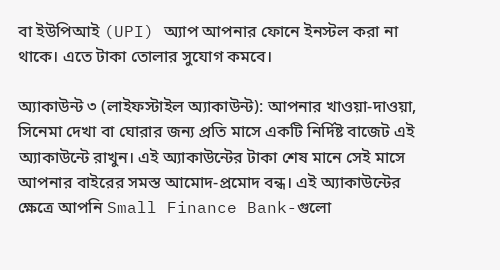বা ইউপিআই (UPI) অ্যাপ আপনার ফোনে ইনস্টল করা না থাকে। এতে টাকা তোলার সুযোগ কমবে।

অ্যাকাউন্ট ৩ (লাইফস্টাইল অ্যাকাউন্ট): আপনার খাওয়া-দাওয়া, সিনেমা দেখা বা ঘোরার জন্য প্রতি মাসে একটি নির্দিষ্ট বাজেট এই অ্যাকাউন্টে রাখুন। এই অ্যাকাউন্টের টাকা শেষ মানে সেই মাসে আপনার বাইরের সমস্ত আমোদ-প্রমোদ বন্ধ। এই অ্যাকাউন্টের ক্ষেত্রে আপনি Small Finance Bank-গুলো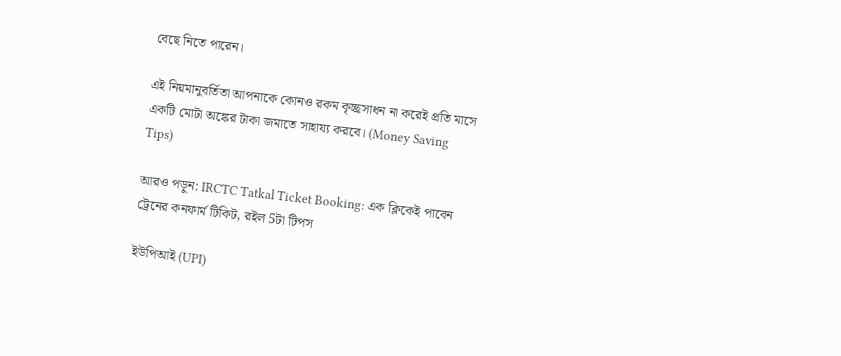বেছে নিতে পারেন।

এই নিয়মানুবর্তিতা আপনাকে কোনও রকম কৃচ্ছ্রসাধন না করেই প্রতি মাসে একটি মোটা অঙ্কের টাকা জমাতে সাহায্য করবে। (Money Saving Tips)

আরও পড়ুন: IRCTC Tatkal Ticket Booking: এক ক্লিকেই পাবেন ট্রেনের কনফার্ম টিকিট, রইল 5টা টিপস

ইউপিআই (UPI)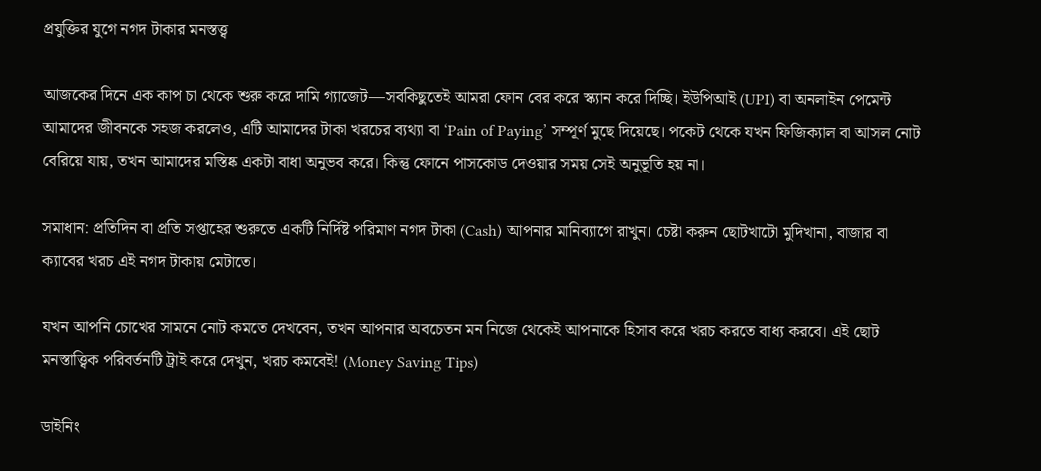প্রযুক্তির যুগে নগদ টাকার মনস্তত্ত্ব

আজকের দিনে এক কাপ চা থেকে শুরু করে দামি গ্যাজেট—সবকিছুতেই আমরা ফোন বের করে স্ক্যান করে দিচ্ছি। ইউপিআই (UPI) বা অনলাইন পেমেন্ট আমাদের জীবনকে সহজ করলেও, এটি আমাদের টাকা খরচের ব্যথ্যা বা ‘Pain of Paying’ সম্পূর্ণ মুছে দিয়েছে। পকেট থেকে যখন ফিজিক্যাল বা আসল নোট বেরিয়ে যায়, তখন আমাদের মস্তিষ্ক একটা বাধা অনুভব করে। কিন্তু ফোনে পাসকোড দেওয়ার সময় সেই অনুভূতি হয় না।

সমাধান: প্রতিদিন বা প্রতি সপ্তাহের শুরুতে একটি নির্দিষ্ট পরিমাণ নগদ টাকা (Cash) আপনার মানিব্যাগে রাখুন। চেষ্টা করুন ছোটখাটো মুদিখানা, বাজার বা ক্যাবের খরচ এই নগদ টাকায় মেটাতে।

যখন আপনি চোখের সামনে নোট কমতে দেখবেন, তখন আপনার অবচেতন মন নিজে থেকেই আপনাকে হিসাব করে খরচ করতে বাধ্য করবে। এই ছোট মনস্তাত্ত্বিক পরিবর্তনটি ট্রাই করে দেখুন, খরচ কমবেই! (Money Saving Tips)

ডাইনিং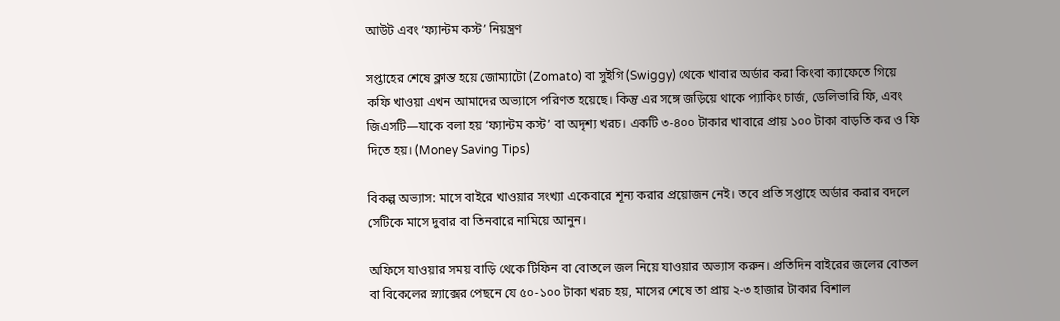আউট এবং ‘ফ্যান্টম কস্ট’ নিয়ন্ত্রণ

সপ্তাহের শেষে ক্লান্ত হয়ে জোম্যাটো (Zomato) বা সুইগি (Swiggy) থেকে খাবার অর্ডার করা কিংবা ক্যাফেতে গিয়ে কফি খাওয়া এখন আমাদের অভ্যাসে পরিণত হয়েছে। কিন্তু এর সঙ্গে জড়িয়ে থাকে প্যাকিং চার্জ, ডেলিভারি ফি, এবং জিএসটি—যাকে বলা হয় ‘ফ্যান্টম কস্ট’ বা অদৃশ্য খরচ। একটি ৩-৪০০ টাকার খাবারে প্রায় ১০০ টাকা বাড়তি কর ও ফি দিতে হয়। (Money Saving Tips)

বিকল্প অভ্যাস: মাসে বাইরে খাওয়ার সংখ্যা একেবারে শূন্য করার প্রয়োজন নেই। তবে প্রতি সপ্তাহে অর্ডার করার বদলে সেটিকে মাসে দুবার বা তিনবারে নামিয়ে আনুন।

অফিসে যাওয়ার সময় বাড়ি থেকে টিফিন বা বোতলে জল নিয়ে যাওয়ার অভ্যাস করুন। প্রতিদিন বাইরের জলের বোতল বা বিকেলের স্ন্যাক্সের পেছনে যে ৫০-১০০ টাকা খরচ হয়, মাসের শেষে তা প্রায় ২-৩ হাজার টাকার বিশাল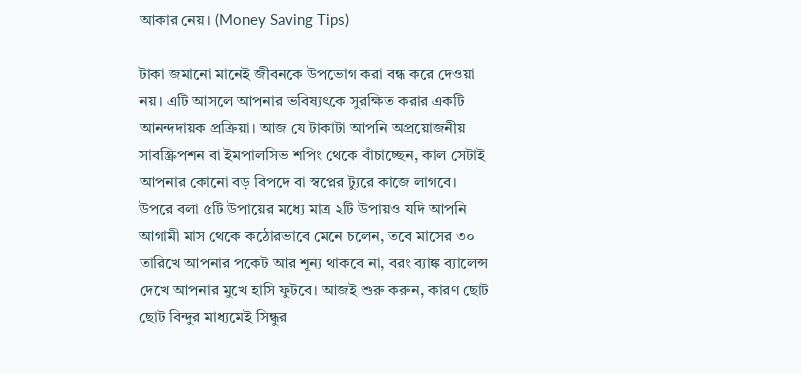আকার নেয়। (Money Saving Tips)

টাকা জমানো মানেই জীবনকে উপভোগ করা বন্ধ করে দেওয়া নয়। এটি আসলে আপনার ভবিষ্যৎকে সুরক্ষিত করার একটি আনন্দদায়ক প্রক্রিয়া। আজ যে টাকাটা আপনি অপ্রয়োজনীয় সাবস্ক্রিপশন বা ইমপালসিভ শপিং থেকে বাঁচাচ্ছেন, কাল সেটাই আপনার কোনো বড় বিপদে বা স্বপ্নের ট্যুরে কাজে লাগবে। উপরে বলা ৫টি উপায়ের মধ্যে মাত্র ২টি উপায়ও যদি আপনি আগামী মাস থেকে কঠোরভাবে মেনে চলেন, তবে মাসের ৩০ তারিখে আপনার পকেট আর শূন্য থাকবে না, বরং ব্যাঙ্ক ব্যালেন্স দেখে আপনার মুখে হাসি ফুটবে। আজই শুরু করুন, কারণ ছোট ছোট বিন্দুর মাধ্যমেই সিন্ধুর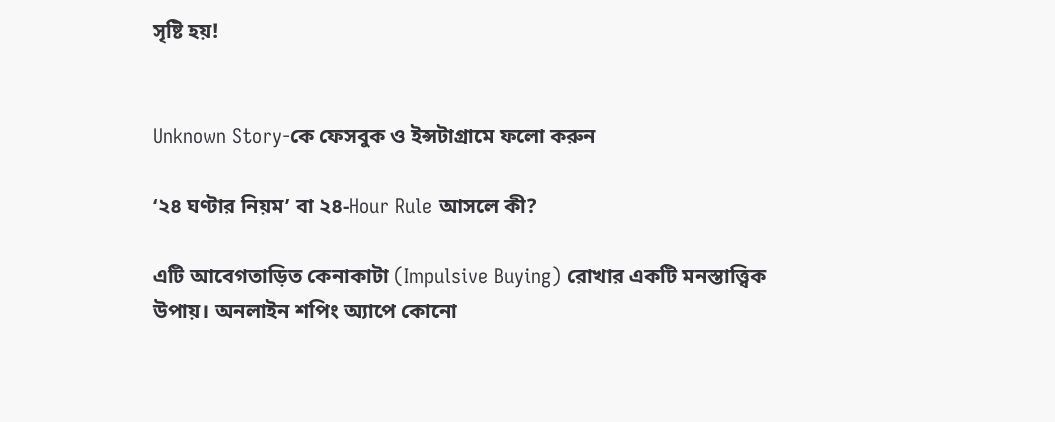সৃষ্টি হয়!


Unknown Story-কে ফেসবুক ও ইন্সটাগ্রামে ফলো করুন

‘২৪ ঘণ্টার নিয়ম’ বা ২৪-Hour Rule আসলে কী?

এটি আবেগতাড়িত কেনাকাটা (Impulsive Buying) রোখার একটি মনস্তাত্ত্বিক উপায়। অনলাইন শপিং অ্যাপে কোনো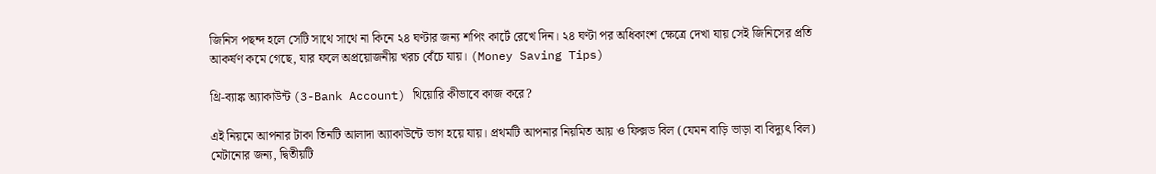জিনিস পছন্দ হলে সেটি সাথে সাথে না কিনে ২৪ ঘণ্টার জন্য শপিং কার্টে রেখে দিন। ২৪ ঘণ্টা পর অধিকাংশ ক্ষেত্রে দেখা যায় সেই জিনিসের প্রতি আকর্ষণ কমে গেছে, যার ফলে অপ্রয়োজনীয় খরচ বেঁচে যায়। (Money Saving Tips)

থ্রি-ব্যাঙ্ক অ্যাকাউন্ট (3-Bank Account) থিয়োরি কীভাবে কাজ করে?

এই নিয়মে আপনার টাকা তিনটি আলাদা অ্যাকাউন্টে ভাগ হয়ে যায়। প্রথমটি আপনার নিয়মিত আয় ও ফিক্সড বিল (যেমন বাড়ি ভাড়া বা বিদ্যুৎ বিল) মেটানোর জন্য, দ্বিতীয়টি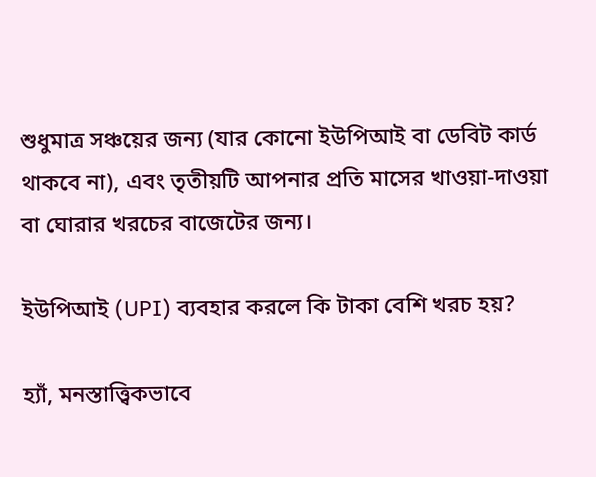শুধুমাত্র সঞ্চয়ের জন্য (যার কোনো ইউপিআই বা ডেবিট কার্ড থাকবে না), এবং তৃতীয়টি আপনার প্রতি মাসের খাওয়া-দাওয়া বা ঘোরার খরচের বাজেটের জন্য।

ইউপিআই (UPI) ব্যবহার করলে কি টাকা বেশি খরচ হয়?

হ্যাঁ, মনস্তাত্ত্বিকভাবে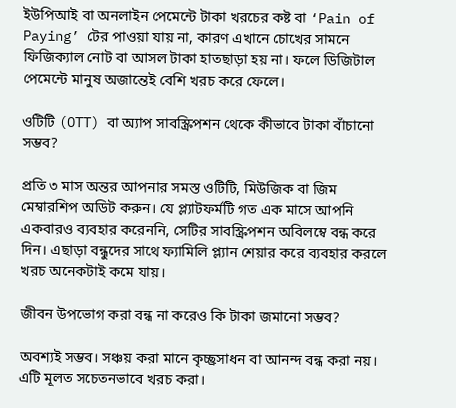ইউপিআই বা অনলাইন পেমেন্টে টাকা খরচের কষ্ট বা ‘Pain of Paying’ টের পাওয়া যায় না, কারণ এখানে চোখের সামনে ফিজিক্যাল নোট বা আসল টাকা হাতছাড়া হয় না। ফলে ডিজিটাল পেমেন্টে মানুষ অজান্তেই বেশি খরচ করে ফেলে।

ওটিটি (OTT) বা অ্যাপ সাবস্ক্রিপশন থেকে কীভাবে টাকা বাঁচানো সম্ভব?

প্রতি ৩ মাস অন্তর আপনার সমস্ত ওটিটি, মিউজিক বা জিম মেম্বারশিপ অডিট করুন। যে প্ল্যাটফর্মটি গত এক মাসে আপনি একবারও ব্যবহার করেননি, সেটির সাবস্ক্রিপশন অবিলম্বে বন্ধ করে দিন। এছাড়া বন্ধুদের সাথে ফ্যামিলি প্ল্যান শেয়ার করে ব্যবহার করলে খরচ অনেকটাই কমে যায়।

জীবন উপভোগ করা বন্ধ না করেও কি টাকা জমানো সম্ভব?

অবশ্যই সম্ভব। সঞ্চয় করা মানে কৃচ্ছ্রসাধন বা আনন্দ বন্ধ করা নয়। এটি মূলত সচেতনভাবে খরচ করা।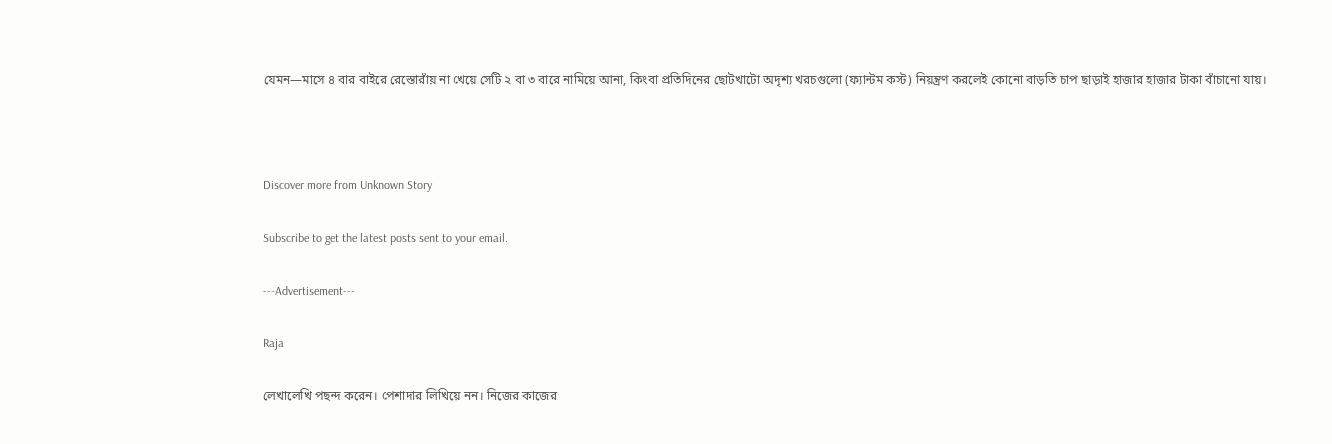যেমন—মাসে ৪ বার বাইরে রেস্তোরাঁয় না খেয়ে সেটি ২ বা ৩ বারে নামিয়ে আনা, কিংবা প্রতিদিনের ছোটখাটো অদৃশ্য খরচগুলো (ফ্যান্টম কস্ট) নিয়ন্ত্রণ করলেই কোনো বাড়তি চাপ ছাড়াই হাজার হাজার টাকা বাঁচানো যায়।



Discover more from Unknown Story

Subscribe to get the latest posts sent to your email.

---Advertisement---

Raja

লেখালেখি পছন্দ করেন। পেশাদার লিখিয়ে নন। নিজের কাজের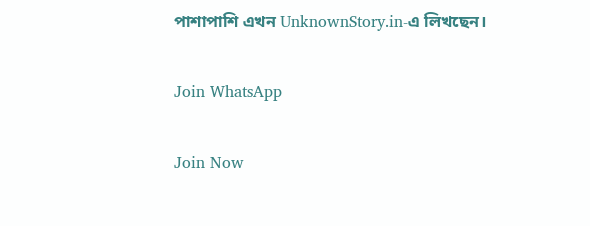পাশাপাশি এখন UnknownStory.in-এ লিখছেন।

Join WhatsApp

Join Now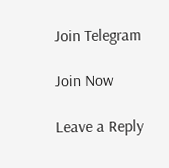Join Telegram

Join Now

Leave a Reply